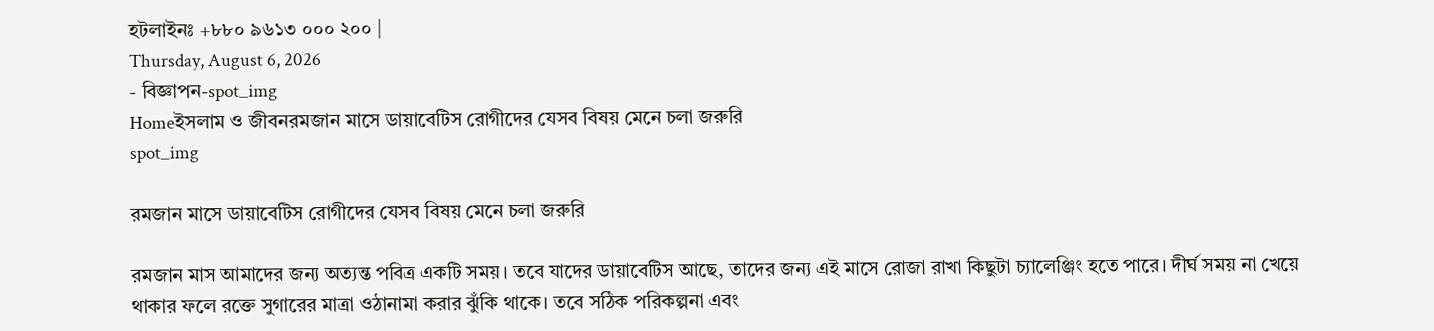হটলাইনঃ +৮৮০ ৯৬১৩ ০০০ ২০০ |
Thursday, August 6, 2026
- বিজ্ঞাপন-spot_img
Homeইসলাম ও জীবনরমজান মাসে ডায়াবেটিস রোগীদের যেসব বিষয় মেনে চলা জরুরি
spot_img

রমজান মাসে ডায়াবেটিস রোগীদের যেসব বিষয় মেনে চলা জরুরি

রমজান মাস আমাদের জন্য অত্যন্ত পবিত্র একটি সময়। তবে যাদের ডায়াবেটিস আছে, তাদের জন্য এই মাসে রোজা রাখা কিছুটা চ্যালেঞ্জিং হতে পারে। দীর্ঘ সময় না খেয়ে থাকার ফলে রক্তে সুগারের মাত্রা ওঠানামা করার ঝুঁকি থাকে। তবে সঠিক পরিকল্পনা এবং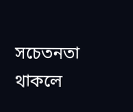সচেতনতা থাকলে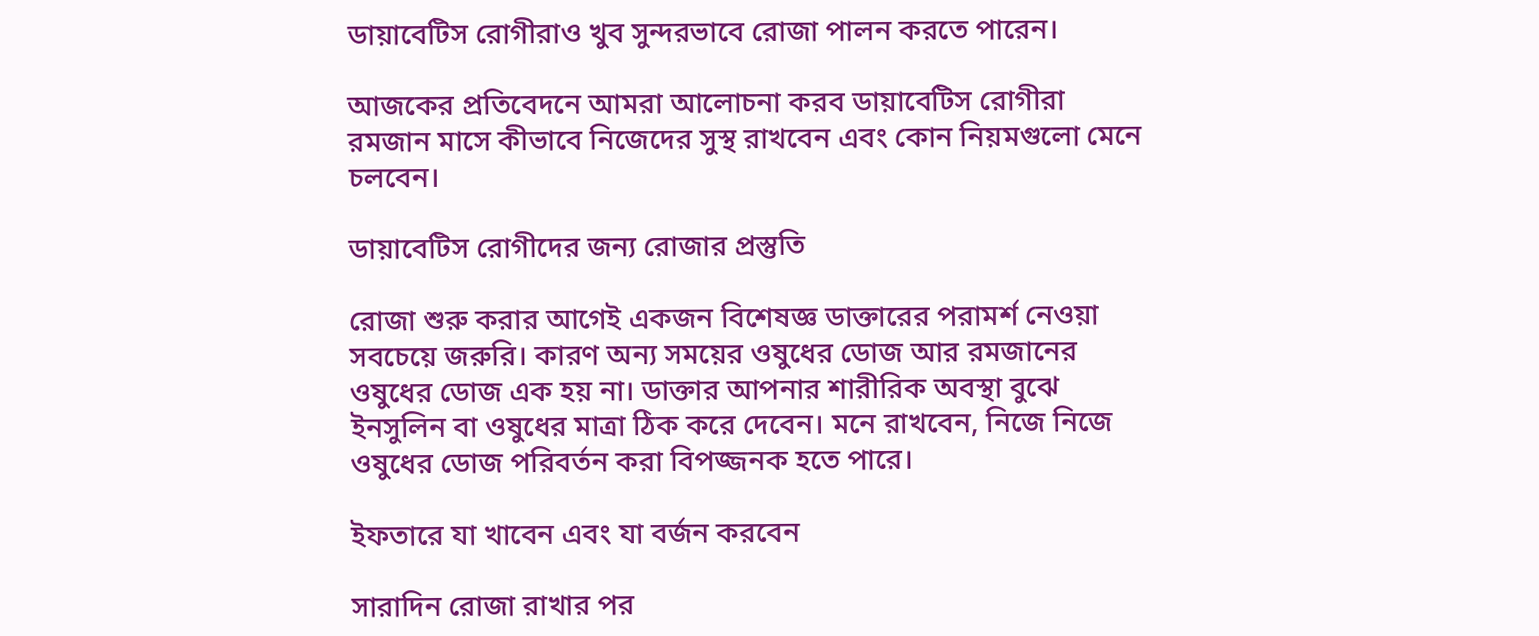ডায়াবেটিস রোগীরাও খুব সুন্দরভাবে রোজা পালন করতে পারেন।

আজকের প্রতিবেদনে আমরা আলোচনা করব ডায়াবেটিস রোগীরা রমজান মাসে কীভাবে নিজেদের সুস্থ রাখবেন এবং কোন নিয়মগুলো মেনে চলবেন।

ডায়াবেটিস রোগীদের জন্য রোজার প্রস্তুতি

রোজা শুরু করার আগেই একজন বিশেষজ্ঞ ডাক্তারের পরামর্শ নেওয়া সবচেয়ে জরুরি। কারণ অন্য সময়ের ওষুধের ডোজ আর রমজানের ওষুধের ডোজ এক হয় না। ডাক্তার আপনার শারীরিক অবস্থা বুঝে ইনসুলিন বা ওষুধের মাত্রা ঠিক করে দেবেন। মনে রাখবেন, নিজে নিজে ওষুধের ডোজ পরিবর্তন করা বিপজ্জনক হতে পারে।

ইফতারে যা খাবেন এবং যা বর্জন করবেন

সারাদিন রোজা রাখার পর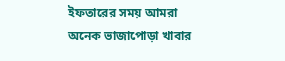ইফতারের সময় আমরা অনেক ভাজাপোড়া খাবার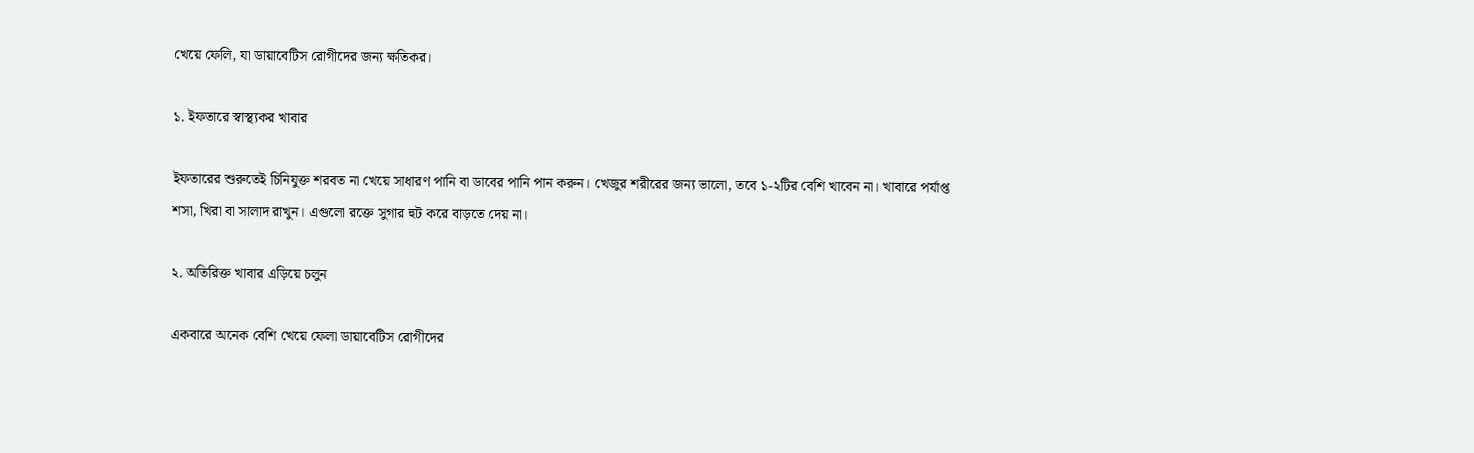খেয়ে ফেলি, যা ডায়াবেটিস রোগীদের জন্য ক্ষতিকর।

১. ইফতারে স্বাস্থ্যকর খাবার

ইফতারের শুরুতেই চিনিযুক্ত শরবত না খেয়ে সাধারণ পানি বা ডাবের পানি পান করুন। খেজুর শরীরের জন্য ভালো, তবে ১-২টির বেশি খাবেন না। খাবারে পর্যাপ্ত শসা, খিরা বা সালাদ রাখুন। এগুলো রক্তে সুগার হুট করে বাড়তে দেয় না।

২. অতিরিক্ত খাবার এড়িয়ে চলুন

একবারে অনেক বেশি খেয়ে ফেলা ডায়াবেটিস রোগীদের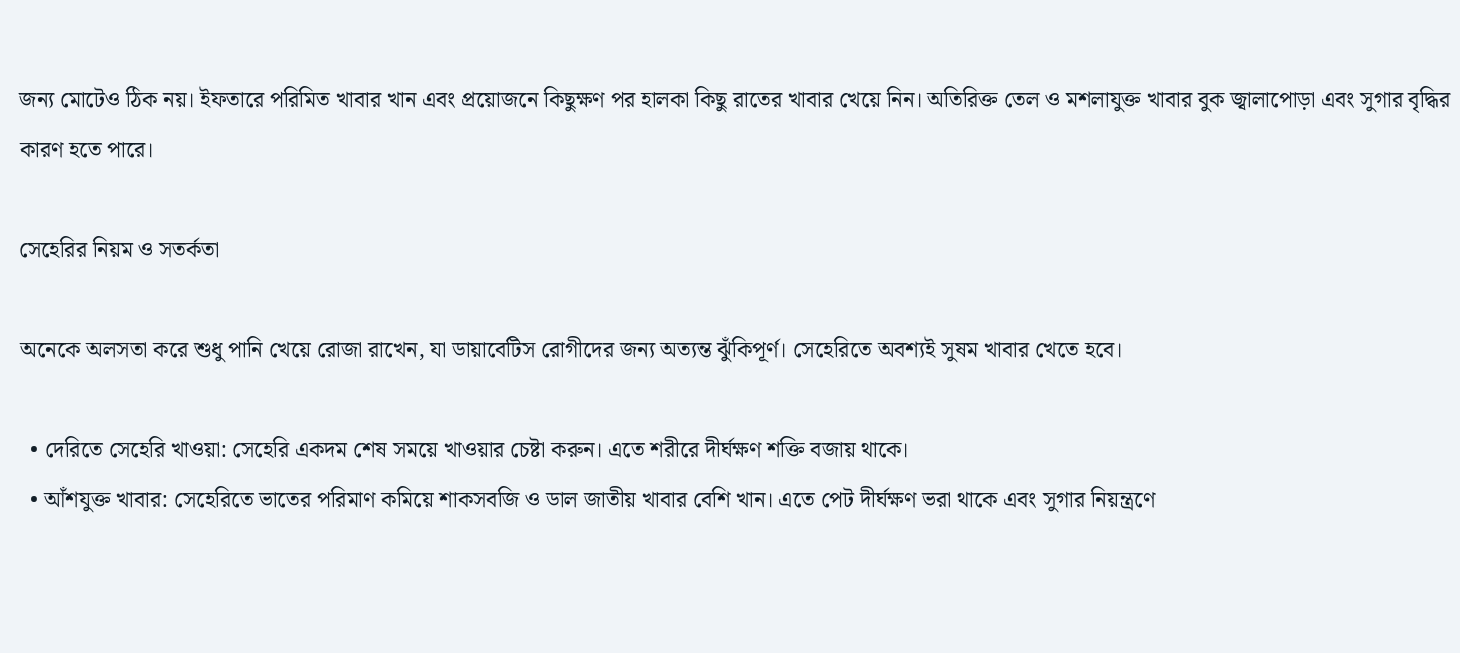জন্য মোটেও ঠিক নয়। ইফতারে পরিমিত খাবার খান এবং প্রয়োজনে কিছুক্ষণ পর হালকা কিছু রাতের খাবার খেয়ে নিন। অতিরিক্ত তেল ও মশলাযুক্ত খাবার বুক জ্বালাপোড়া এবং সুগার বৃদ্ধির কারণ হতে পারে।

সেহেরির নিয়ম ও সতর্কতা

অনেকে অলসতা করে শুধু পানি খেয়ে রোজা রাখেন, যা ডায়াবেটিস রোগীদের জন্য অত্যন্ত ঝুঁকিপূর্ণ। সেহেরিতে অবশ্যই সুষম খাবার খেতে হবে।

  • দেরিতে সেহেরি খাওয়া: সেহেরি একদম শেষ সময়ে খাওয়ার চেষ্টা করুন। এতে শরীরে দীর্ঘক্ষণ শক্তি বজায় থাকে।
  • আঁশযুক্ত খাবার: সেহেরিতে ভাতের পরিমাণ কমিয়ে শাকসবজি ও ডাল জাতীয় খাবার বেশি খান। এতে পেট দীর্ঘক্ষণ ভরা থাকে এবং সুগার নিয়ন্ত্রণে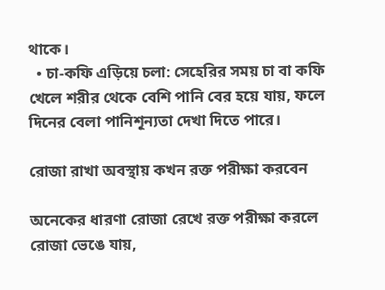থাকে।
  • চা-কফি এড়িয়ে চলা: সেহেরির সময় চা বা কফি খেলে শরীর থেকে বেশি পানি বের হয়ে যায়, ফলে দিনের বেলা পানিশূন্যতা দেখা দিতে পারে।

রোজা রাখা অবস্থায় কখন রক্ত পরীক্ষা করবেন

অনেকের ধারণা রোজা রেখে রক্ত পরীক্ষা করলে রোজা ভেঙে যায়,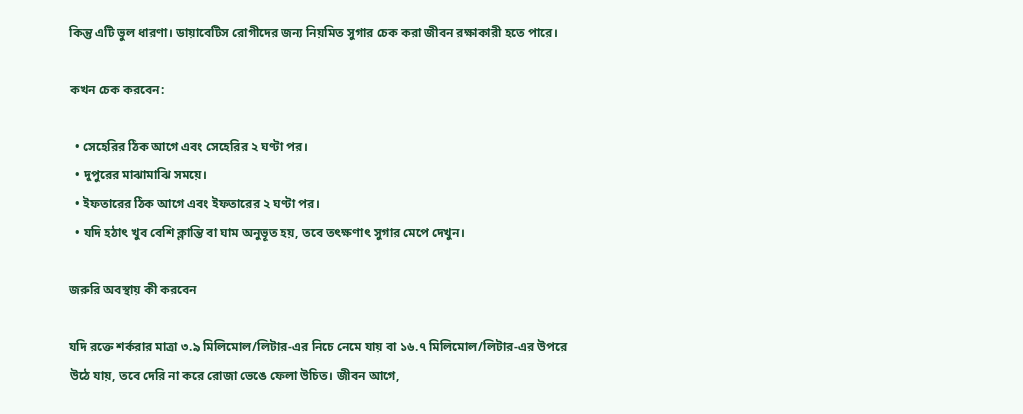কিন্তু এটি ভুল ধারণা। ডায়াবেটিস রোগীদের জন্য নিয়মিত সুগার চেক করা জীবন রক্ষাকারী হতে পারে।

কখন চেক করবেন:

  • সেহেরির ঠিক আগে এবং সেহেরির ২ ঘণ্টা পর।
  • দুপুরের মাঝামাঝি সময়ে।
  • ইফতারের ঠিক আগে এবং ইফতারের ২ ঘণ্টা পর।
  • যদি হঠাৎ খুব বেশি ক্লান্তি বা ঘাম অনুভূত হয়, তবে তৎক্ষণাৎ সুগার মেপে দেখুন।

জরুরি অবস্থায় কী করবেন

যদি রক্তে শর্করার মাত্রা ৩.৯ মিলিমোল/লিটার-এর নিচে নেমে যায় বা ১৬.৭ মিলিমোল/লিটার-এর উপরে উঠে যায়, তবে দেরি না করে রোজা ভেঙে ফেলা উচিত। জীবন আগে,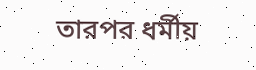তারপর ধর্মীয়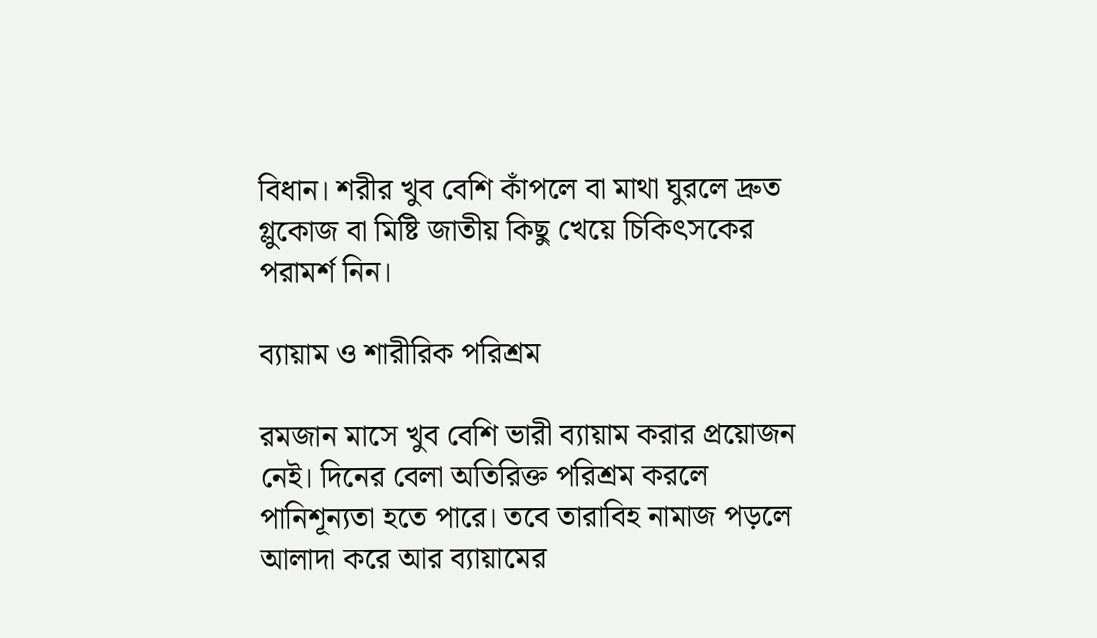বিধান। শরীর খুব বেশি কাঁপলে বা মাথা ঘুরলে দ্রুত গ্লুকোজ বা মিষ্টি জাতীয় কিছু খেয়ে চিকিৎসকের পরামর্শ নিন।

ব্যায়াম ও শারীরিক পরিশ্রম

রমজান মাসে খুব বেশি ভারী ব্যায়াম করার প্রয়োজন নেই। দিনের বেলা অতিরিক্ত পরিশ্রম করলে পানিশূন্যতা হতে পারে। তবে তারাবিহ নামাজ পড়লে আলাদা করে আর ব্যায়ামের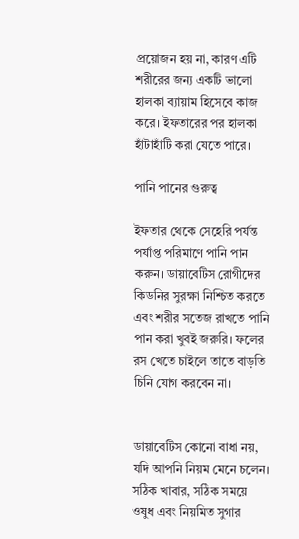প্রয়োজন হয় না, কারণ এটি শরীরের জন্য একটি ভালো হালকা ব্যায়াম হিসেবে কাজ করে। ইফতারের পর হালকা হাঁটাহাঁটি করা যেতে পারে।

পানি পানের গুরুত্ব

ইফতার থেকে সেহেরি পর্যন্ত পর্যাপ্ত পরিমাণে পানি পান করুন। ডায়াবেটিস রোগীদের কিডনির সুরক্ষা নিশ্চিত করতে এবং শরীর সতেজ রাখতে পানি পান করা খুবই জরুরি। ফলের রস খেতে চাইলে তাতে বাড়তি চিনি যোগ করবেন না।


ডায়াবেটিস কোনো বাধা নয়, যদি আপনি নিয়ম মেনে চলেন। সঠিক খাবার, সঠিক সময়ে ওষুধ এবং নিয়মিত সুগার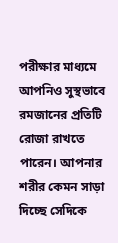পরীক্ষার মাধ্যমে আপনিও সুস্থভাবে রমজানের প্রতিটি রোজা রাখতে পারেন। আপনার শরীর কেমন সাড়া দিচ্ছে সেদিকে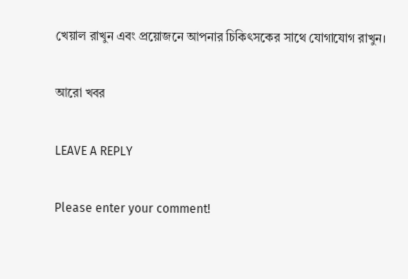খেয়াল রাখুন এবং প্রয়োজনে আপনার চিকিৎসকের সাথে যোগাযোগ রাখুন।

আরো খবর

LEAVE A REPLY

Please enter your comment!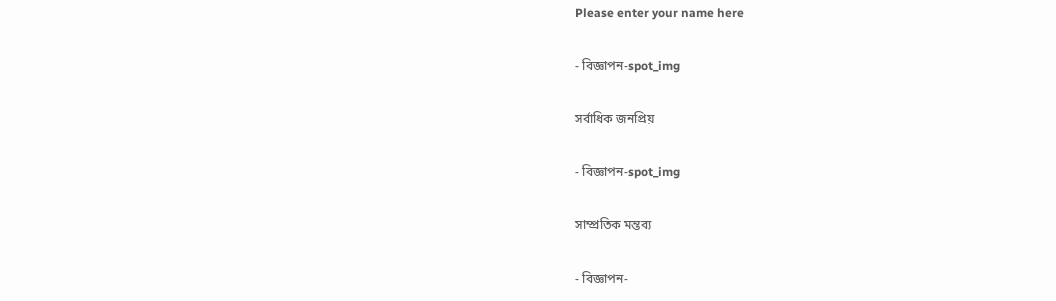Please enter your name here

- বিজ্ঞাপন-spot_img

সর্বাধিক জনপ্রিয়

- বিজ্ঞাপন-spot_img

সাম্প্রতিক মন্তব্য

- বিজ্ঞাপন-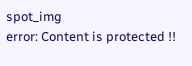spot_img
error: Content is protected !!